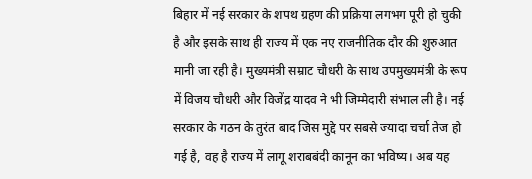बिहार में नई सरकार के शपथ ग्रहण की प्रक्रिया लगभग पूरी हो चुकी है और इसके साथ ही राज्य में एक नए राजनीतिक दौर की शुरुआत मानी जा रही है। मुख्यमंत्री सम्राट चौधरी के साथ उपमुख्यमंत्री के रूप में विजय चौधरी और विजेंद्र यादव ने भी जिम्मेदारी संभाल ली है। नई सरकार के गठन के तुरंत बाद जिस मुद्दे पर सबसे ज्यादा चर्चा तेज हो गई है, वह है राज्य में लागू शराबबंदी कानून का भविष्य। अब यह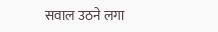सवाल उठने लगा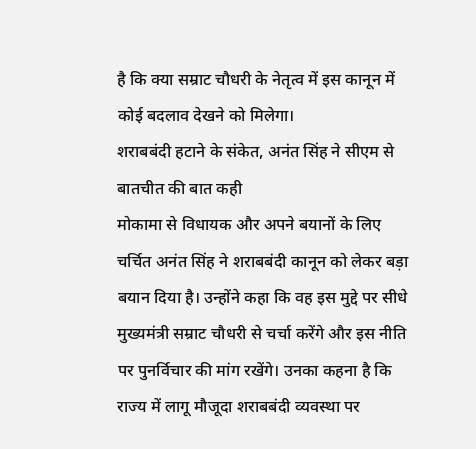है कि क्या सम्राट चौधरी के नेतृत्व में इस कानून में कोई बदलाव देखने को मिलेगा।
शराबबंदी हटाने के संकेत, अनंत सिंह ने सीएम से बातचीत की बात कही
मोकामा से विधायक और अपने बयानों के लिए चर्चित अनंत सिंह ने शराबबंदी कानून को लेकर बड़ा बयान दिया है। उन्होंने कहा कि वह इस मुद्दे पर सीधे मुख्यमंत्री सम्राट चौधरी से चर्चा करेंगे और इस नीति पर पुनर्विचार की मांग रखेंगे। उनका कहना है कि राज्य में लागू मौजूदा शराबबंदी व्यवस्था पर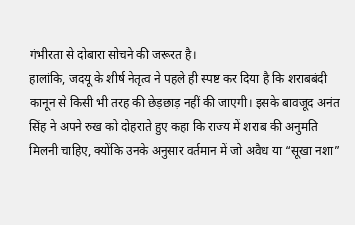गंभीरता से दोबारा सोचने की जरूरत है।
हालांकि, जदयू के शीर्ष नेतृत्व ने पहले ही स्पष्ट कर दिया है कि शराबबंदी कानून से किसी भी तरह की छेड़छाड़ नहीं की जाएगी। इसके बावजूद अनंत सिंह ने अपने रुख को दोहराते हुए कहा कि राज्य में शराब की अनुमति मिलनी चाहिए, क्योंकि उनके अनुसार वर्तमान में जो अवैध या “सूखा नशा”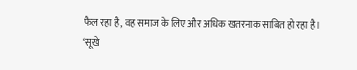फैल रहा है, वह समाज के लिए और अधिक खतरनाक साबित हो रहा है।
‘सूखे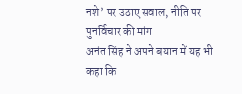नशे’ पर उठाए सवाल, नीति पर पुनर्विचार की मांग
अनंत सिंह ने अपने बयान में यह भी कहा कि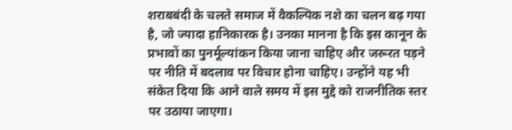शराबबंदी के चलते समाज में वैकल्पिक नशे का चलन बढ़ गया है, जो ज्यादा हानिकारक है। उनका मानना है कि इस कानून के प्रभावों का पुनर्मूल्यांकन किया जाना चाहिए और जरूरत पड़ने पर नीति में बदलाव पर विचार होना चाहिए। उन्होंने यह भी संकेत दिया कि आने वाले समय में इस मुद्दे को राजनीतिक स्तर पर उठाया जाएगा।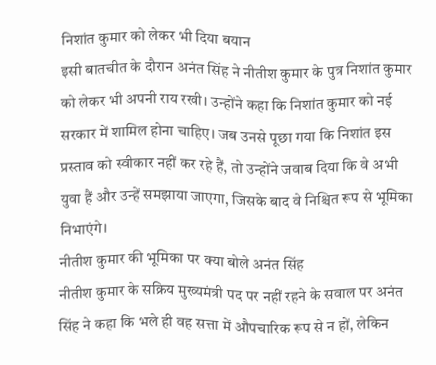निशांत कुमार को लेकर भी दिया बयान
इसी बातचीत के दौरान अनंत सिंह ने नीतीश कुमार के पुत्र निशांत कुमार को लेकर भी अपनी राय रखी। उन्होंने कहा कि निशांत कुमार को नई सरकार में शामिल होना चाहिए। जब उनसे पूछा गया कि निशांत इस प्रस्ताव को स्वीकार नहीं कर रहे हैं, तो उन्होंने जवाब दिया कि वे अभी युवा हैं और उन्हें समझाया जाएगा, जिसके बाद वे निश्चित रूप से भूमिका निभाएंगे।
नीतीश कुमार की भूमिका पर क्या बोले अनंत सिंह
नीतीश कुमार के सक्रिय मुख्यमंत्री पद पर नहीं रहने के सवाल पर अनंत सिंह ने कहा कि भले ही वह सत्ता में औपचारिक रूप से न हों, लेकिन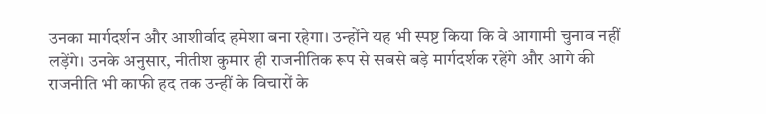उनका मार्गदर्शन और आशीर्वाद हमेशा बना रहेगा। उन्होंने यह भी स्पष्ट किया कि वे आगामी चुनाव नहीं लड़ेंगे। उनके अनुसार, नीतीश कुमार ही राजनीतिक रूप से सबसे बड़े मार्गदर्शक रहेंगे और आगे की राजनीति भी काफी हद तक उन्हीं के विचारों के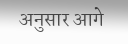अनुसार आगे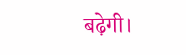बढ़ेगी।